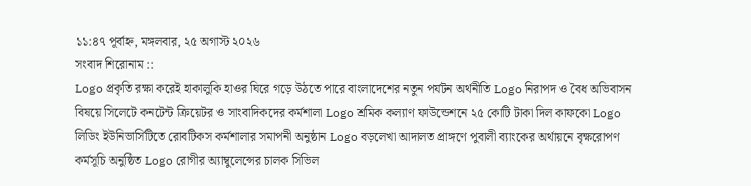১১:৪৭ পূর্বাহ্ন, মঙ্গলবার, ২৫ অগাস্ট ২০২৬
সংবাদ শিরোনাম ::
Logo প্রকৃতি রক্ষা করেই হাকালুকি হাওর ঘিরে গড়ে উঠতে পারে বাংলাদেশের নতুন পর্যটন অর্থনীতি Logo নিরাপদ ও বৈধ অভিবাসন বিষয়ে সিলেটে কনটেন্ট ক্রিয়েটর ও সাংবাদিকদের কর্মশালা Logo শ্রমিক কল্যাণ ফাউন্ডেশনে ২৫ কোটি টাকা দিল কাফকো Logo লিডিং ইউনিভার্সিটিতে রোবটিকস কর্মশালার সমাপনী অনুষ্ঠান Logo বড়লেখা আদালত প্রাঙ্গণে পুবালী ব্যাংকের অর্থায়নে বৃক্ষরোপণ কর্মসূচি অনুষ্ঠিত Logo রোগীর অ্যাম্বুলেন্সের চালক সিভিল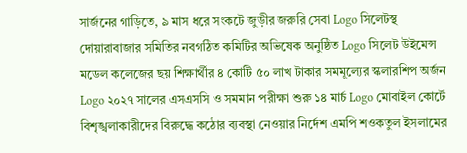সার্জনের গাড়িতে, ৯ মাস ধরে সংকটে জুড়ীর জরুরি সেবা Logo সিলেটস্থ দোয়ারাবাজার সমিতির নবগঠিত কমিটির অভিষেক অনুষ্ঠিত Logo সিলেট উইমেন্স মডেল কলেজের ছয় শিক্ষার্থীর ৪ কোটি ৫০ লাখ টাকার সমমূল্যের স্কলারশিপ অর্জন Logo ২০২৭ সালের এসএসসি ও সমমান পরীক্ষা শুরু ১৪ মার্চ Logo মোবাইল কোর্টে বিশৃঙ্খলাকারীদের বিরুদ্ধে কঠোর ব্যবস্থা নেওয়ার নির্দেশ এমপি শওকতুল ইসলামের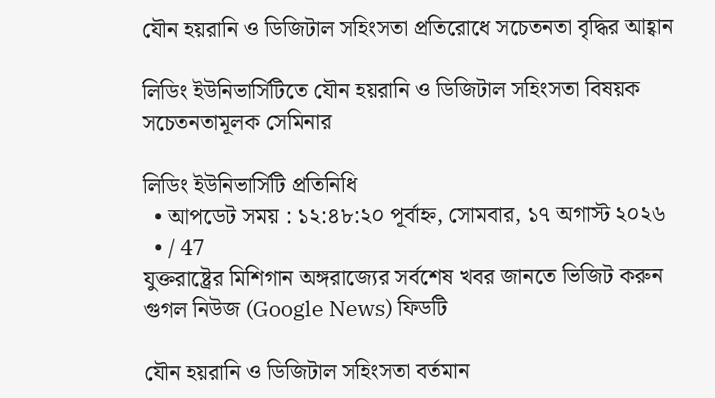যৌন হয়রানি ও ডিজিটাল সহিংসতা প্রতিরোধে সচেতনতা বৃদ্ধির আহ্বান

লিডিং ইউনিভার্সিটিতে যৌন হয়রানি ও ডিজিটাল সহিংসতা বিষয়ক সচেতনতামূলক সেমিনার

লিডিং ইউনিভার্সিটি প্রতিনিধি
  • আপডেট সময় : ১২:৪৮:২০ পূর্বাহ্ন, সোমবার, ১৭ অগাস্ট ২০২৬
  • / 47
যুক্তরাষ্ট্রের মিশিগান অঙ্গরাজ্যের সর্বশেষ খবর জানতে ভিজিট করুন গুগল নিউজ (Google News) ফিডটি

যৌন হয়রানি ও ডিজিটাল সহিংসতা বর্তমান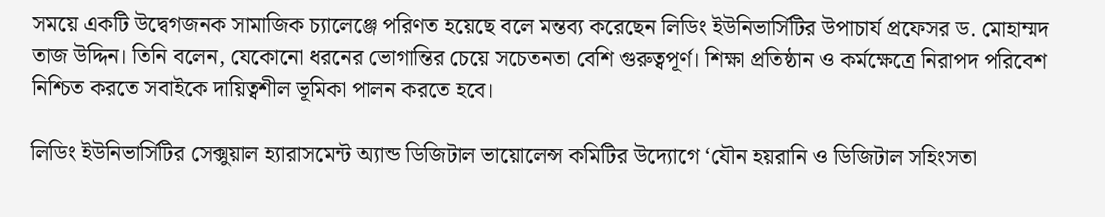সময়ে একটি উদ্বেগজনক সামাজিক চ্যালেঞ্জে পরিণত হয়েছে বলে মন্তব্য করেছেন লিডিং ইউনিভার্সিটির উপাচার্য প্রফেসর ড. মোহাম্মদ তাজ উদ্দিন। তিনি বলেন, যেকোনো ধরনের ভোগান্তির চেয়ে সচেতনতা বেশি গুরুত্বপূর্ণ। শিক্ষা প্রতিষ্ঠান ও কর্মক্ষেত্রে নিরাপদ পরিবেশ নিশ্চিত করতে সবাইকে দায়িত্বশীল ভূমিকা পালন করতে হবে।

লিডিং ইউনিভার্সিটির সেক্সুয়াল হ্যারাসমেন্ট অ্যান্ড ডিজিটাল ভায়োলেন্স কমিটির উদ্যোগে ‘যৌন হয়রানি ও ডিজিটাল সহিংসতা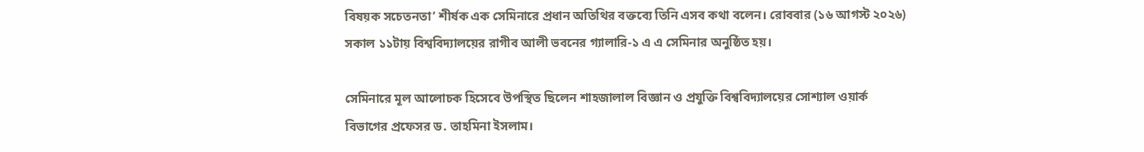বিষয়ক সচেতনতা’ শীর্ষক এক সেমিনারে প্রধান অতিথির বক্তব্যে তিনি এসব কথা বলেন। রোববার (১৬ আগস্ট ২০২৬) সকাল ১১টায় বিশ্ববিদ্যালয়ের রাগীব আলী ভবনের গ্যালারি-১ এ এ সেমিনার অনুষ্ঠিত হয়।

সেমিনারে মূল আলোচক হিসেবে উপস্থিত ছিলেন শাহজালাল বিজ্ঞান ও প্রযুক্তি বিশ্ববিদ্যালয়ের সোশ্যাল ওয়ার্ক বিভাগের প্রফেসর ড. তাহমিনা ইসলাম।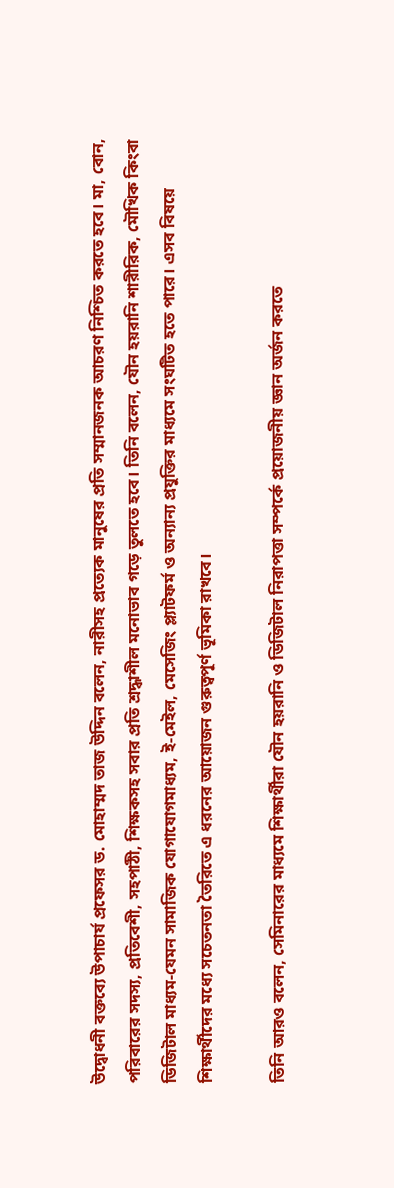উদ্বোধনী বক্তব্যে উপাচার্য প্রফেসর ড. মোহাম্মদ তাজ উদ্দিন বলেন, নারীসহ প্রত্যেক মানুষের প্রতি সম্মানজনক আচরণ নিশ্চিত করতে হবে। মা, বোন, পরিবারের সদস্য, প্রতিবেশী, সহপাঠী, শিক্ষকসহ সবার প্রতি শ্রদ্ধাশীল মনোভাব গড়ে তুলতে হবে। তিনি বলেন, যৌন হয়রানি শারীরিক, মৌখিক কিংবা ডিজিটাল মাধ্যম-যেমন সামাজিক যোগাযোগমাধ্যম, ই-মেইল, মেসেজিং প্ল্যাটফর্ম ও অন্যান্য প্রযুক্তির মাধ্যমে সংঘটিত হতে পারে। এসব বিষয়ে শিক্ষার্থীদের মধ্যে সচেতনতা তৈরিতে এ ধরনের আয়োজন গুরুত্বপূর্ণ ভূমিকা রাখবে।

তিনি আরও বলেন, সেমিনারের মাধ্যমে শিক্ষার্থীরা যৌন হয়রানি ও ডিজিটাল নিরাপত্তা সম্পর্কে প্রয়োজনীয় জ্ঞান অর্জন করতে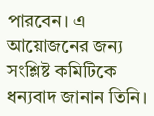পারবেন। এ আয়োজনের জন্য সংশ্লিষ্ট কমিটিকে ধন্যবাদ জানান তিনি।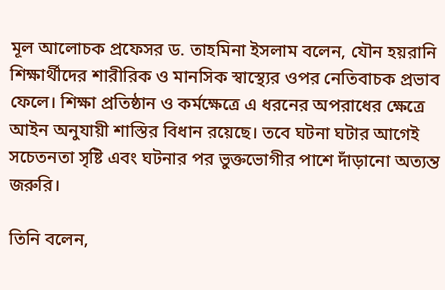মূল আলোচক প্রফেসর ড. তাহমিনা ইসলাম বলেন, যৌন হয়রানি শিক্ষার্থীদের শারীরিক ও মানসিক স্বাস্থ্যের ওপর নেতিবাচক প্রভাব ফেলে। শিক্ষা প্রতিষ্ঠান ও কর্মক্ষেত্রে এ ধরনের অপরাধের ক্ষেত্রে আইন অনুযায়ী শাস্তির বিধান রয়েছে। তবে ঘটনা ঘটার আগেই সচেতনতা সৃষ্টি এবং ঘটনার পর ভুক্তভোগীর পাশে দাঁড়ানো অত্যন্ত জরুরি।

তিনি বলেন,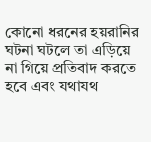কোনো ধরনের হয়রানির ঘটনা ঘটলে তা এড়িয়ে না গিয়ে প্রতিবাদ করতে হবে এবং যথাযথ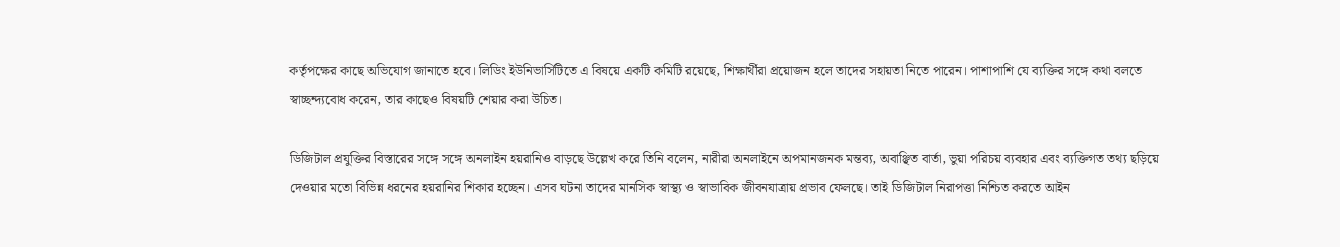কর্তৃপক্ষের কাছে অভিযোগ জানাতে হবে। লিডিং ইউনিভার্সিটিতে এ বিষয়ে একটি কমিটি রয়েছে, শিক্ষার্থীরা প্রয়োজন হলে তাদের সহায়তা নিতে পারেন। পাশাপাশি যে ব্যক্তির সঙ্গে কথা বলতে স্বাচ্ছন্দ্যবোধ করেন, তার কাছেও বিষয়টি শেয়ার করা উচিত।

ডিজিটাল প্রযুক্তির বিস্তারের সঙ্গে সঙ্গে অনলাইন হয়রানিও বাড়ছে উল্লেখ করে তিনি বলেন, নারীরা অনলাইনে অপমানজনক মন্তব্য, অবাঞ্ছিত বার্তা, ভুয়া পরিচয় ব্যবহার এবং ব্যক্তিগত তথ্য ছড়িয়ে দেওয়ার মতো বিভিন্ন ধরনের হয়রানির শিকার হচ্ছেন। এসব ঘটনা তাদের মানসিক স্বাস্থ্য ও স্বাভাবিক জীবনযাত্রায় প্রভাব ফেলছে। তাই ডিজিটাল নিরাপত্তা নিশ্চিত করতে আইন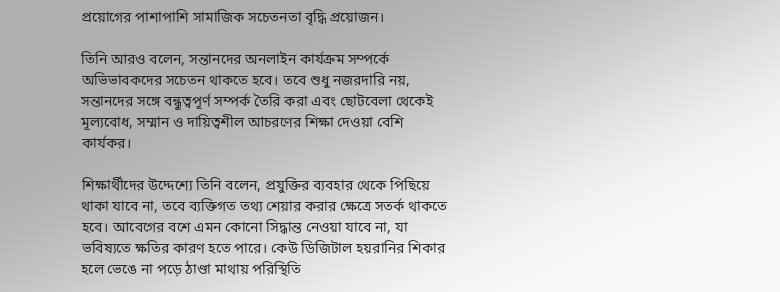প্রয়োগের পাশাপাশি সামাজিক সচেতনতা বৃদ্ধি প্রয়োজন।

তিনি আরও বলেন, সন্তানদের অনলাইন কার্যক্রম সম্পর্কে অভিভাবকদের সচেতন থাকতে হবে। তবে শুধু নজরদারি নয়, সন্তানদের সঙ্গে বন্ধুত্বপূর্ণ সম্পর্ক তৈরি করা এবং ছোটবেলা থেকেই মূল্যবোধ, সম্মান ও দায়িত্বশীল আচরণের শিক্ষা দেওয়া বেশি কার্যকর।

শিক্ষার্থীদের উদ্দেশ্যে তিনি বলেন, প্রযুক্তির ব্যবহার থেকে পিছিয়ে থাকা যাবে না, তবে ব্যক্তিগত তথ্য শেয়ার করার ক্ষেত্রে সতর্ক থাকতে হবে। আবেগের বশে এমন কোনো সিদ্ধান্ত নেওয়া যাবে না, যা ভবিষ্যতে ক্ষতির কারণ হতে পারে। কেউ ডিজিটাল হয়রানির শিকার হলে ভেঙে না পড়ে ঠাণ্ডা মাথায় পরিস্থিতি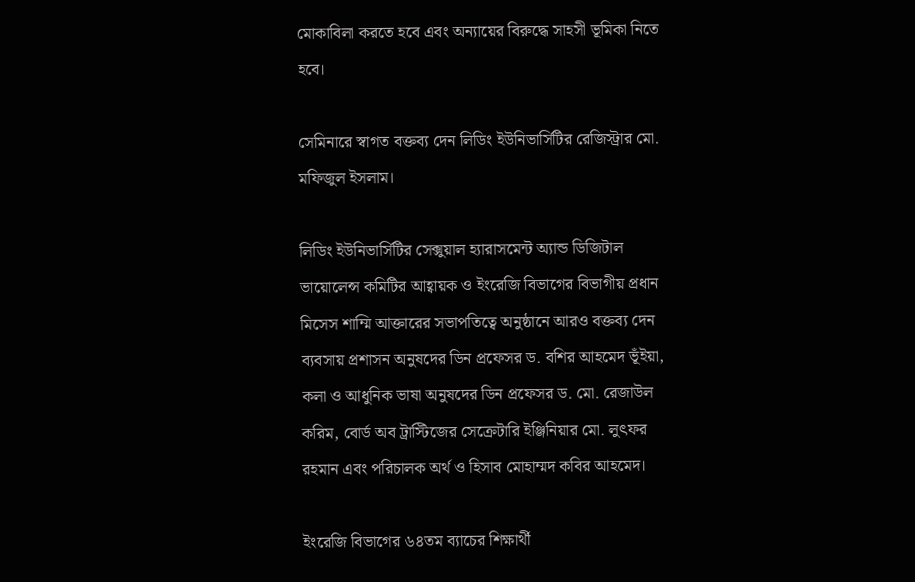মোকাবিলা করতে হবে এবং অন্যায়ের বিরুদ্ধে সাহসী ভূমিকা নিতে হবে।

সেমিনারে স্বাগত বক্তব্য দেন লিডিং ইউনিভার্সিটির রেজিস্ট্রার মো. মফিজুল ইসলাম।

লিডিং ইউনিভার্সিটির সেক্সুয়াল হ্যারাসমেন্ট অ্যান্ড ডিজিটাল ভায়োলেন্স কমিটির আহ্বায়ক ও ইংরেজি বিভাগের বিভাগীয় প্রধান মিসেস শাম্মি আক্তারের সভাপতিত্বে অনুষ্ঠানে আরও বক্তব্য দেন ব্যবসায় প্রশাসন অনুষদের ডিন প্রফেসর ড. বশির আহমেদ ভূঁইয়া, কলা ও আধুনিক ভাষা অনুষদের ডিন প্রফেসর ড. মো. রেজাউল করিম, বোর্ড অব ট্রাস্টিজের সেক্রেটারি ইঞ্জিনিয়ার মো. লুৎফর রহমান এবং পরিচালক অর্থ ও হিসাব মোহাম্মদ কবির আহমেদ।

ইংরেজি বিভাগের ৬৪তম ব্যাচের শিক্ষার্থী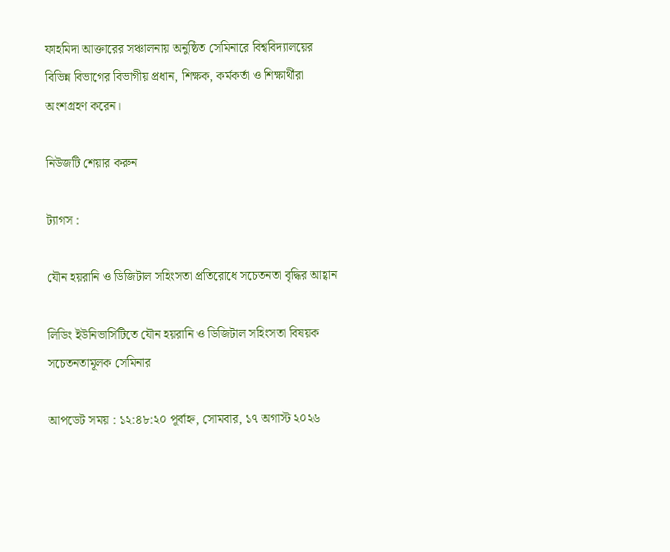ফাহমিদা আক্তারের সঞ্চালনায় অনুষ্ঠিত সেমিনারে বিশ্ববিদ্যালয়ের বিভিন্ন বিভাগের বিভাগীয় প্রধান, শিক্ষক, কর্মকর্তা ও শিক্ষার্থীরা অংশগ্রহণ করেন।

নিউজটি শেয়ার করুন

ট্যাগস :

যৌন হয়রানি ও ডিজিটাল সহিংসতা প্রতিরোধে সচেতনতা বৃদ্ধির আহ্বান

লিডিং ইউনিভার্সিটিতে যৌন হয়রানি ও ডিজিটাল সহিংসতা বিষয়ক সচেতনতামূলক সেমিনার

আপডেট সময় : ১২:৪৮:২০ পূর্বাহ্ন, সোমবার, ১৭ অগাস্ট ২০২৬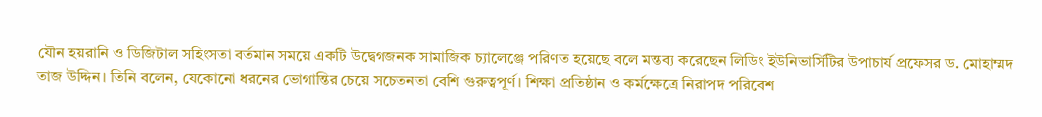যৌন হয়রানি ও ডিজিটাল সহিংসতা বর্তমান সময়ে একটি উদ্বেগজনক সামাজিক চ্যালেঞ্জে পরিণত হয়েছে বলে মন্তব্য করেছেন লিডিং ইউনিভার্সিটির উপাচার্য প্রফেসর ড. মোহাম্মদ তাজ উদ্দিন। তিনি বলেন, যেকোনো ধরনের ভোগান্তির চেয়ে সচেতনতা বেশি গুরুত্বপূর্ণ। শিক্ষা প্রতিষ্ঠান ও কর্মক্ষেত্রে নিরাপদ পরিবেশ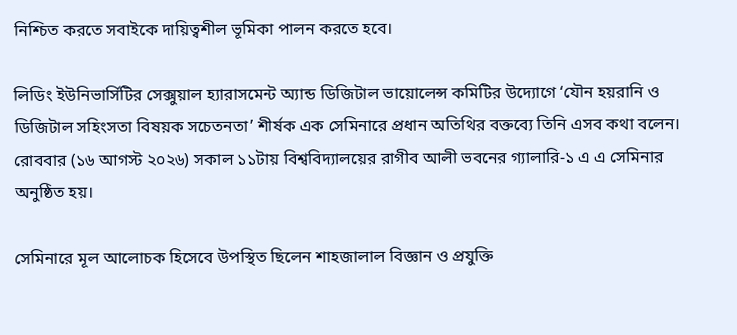নিশ্চিত করতে সবাইকে দায়িত্বশীল ভূমিকা পালন করতে হবে।

লিডিং ইউনিভার্সিটির সেক্সুয়াল হ্যারাসমেন্ট অ্যান্ড ডিজিটাল ভায়োলেন্স কমিটির উদ্যোগে ‘যৌন হয়রানি ও ডিজিটাল সহিংসতা বিষয়ক সচেতনতা’ শীর্ষক এক সেমিনারে প্রধান অতিথির বক্তব্যে তিনি এসব কথা বলেন। রোববার (১৬ আগস্ট ২০২৬) সকাল ১১টায় বিশ্ববিদ্যালয়ের রাগীব আলী ভবনের গ্যালারি-১ এ এ সেমিনার অনুষ্ঠিত হয়।

সেমিনারে মূল আলোচক হিসেবে উপস্থিত ছিলেন শাহজালাল বিজ্ঞান ও প্রযুক্তি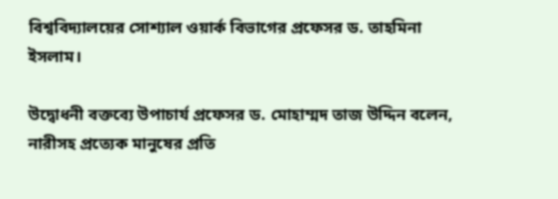বিশ্ববিদ্যালয়ের সোশ্যাল ওয়ার্ক বিভাগের প্রফেসর ড. তাহমিনা ইসলাম।

উদ্বোধনী বক্তব্যে উপাচার্য প্রফেসর ড. মোহাম্মদ তাজ উদ্দিন বলেন, নারীসহ প্রত্যেক মানুষের প্রতি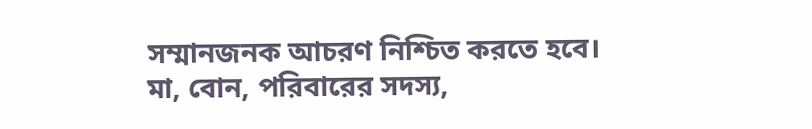সম্মানজনক আচরণ নিশ্চিত করতে হবে। মা, বোন, পরিবারের সদস্য,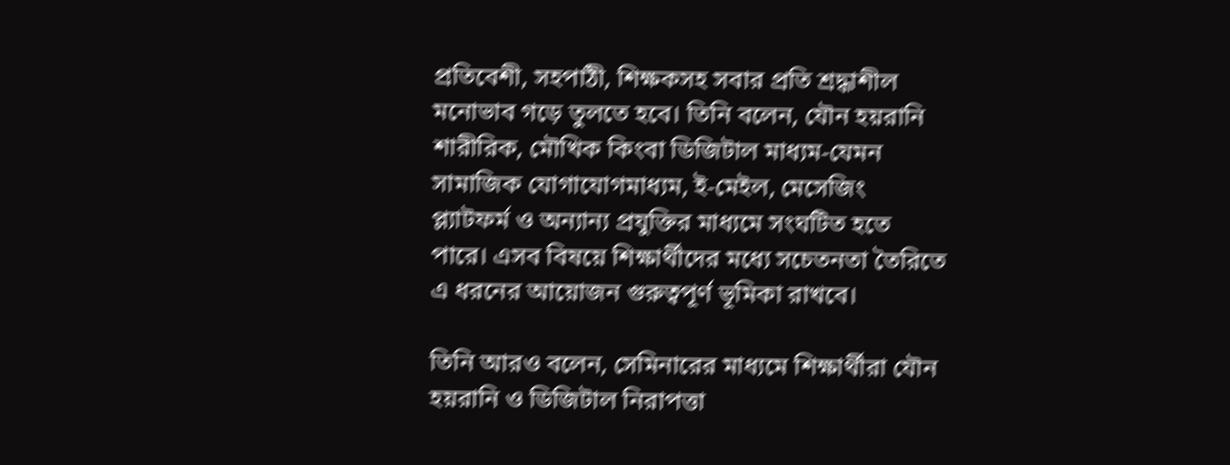প্রতিবেশী, সহপাঠী, শিক্ষকসহ সবার প্রতি শ্রদ্ধাশীল মনোভাব গড়ে তুলতে হবে। তিনি বলেন, যৌন হয়রানি শারীরিক, মৌখিক কিংবা ডিজিটাল মাধ্যম-যেমন সামাজিক যোগাযোগমাধ্যম, ই-মেইল, মেসেজিং প্ল্যাটফর্ম ও অন্যান্য প্রযুক্তির মাধ্যমে সংঘটিত হতে পারে। এসব বিষয়ে শিক্ষার্থীদের মধ্যে সচেতনতা তৈরিতে এ ধরনের আয়োজন গুরুত্বপূর্ণ ভূমিকা রাখবে।

তিনি আরও বলেন, সেমিনারের মাধ্যমে শিক্ষার্থীরা যৌন হয়রানি ও ডিজিটাল নিরাপত্তা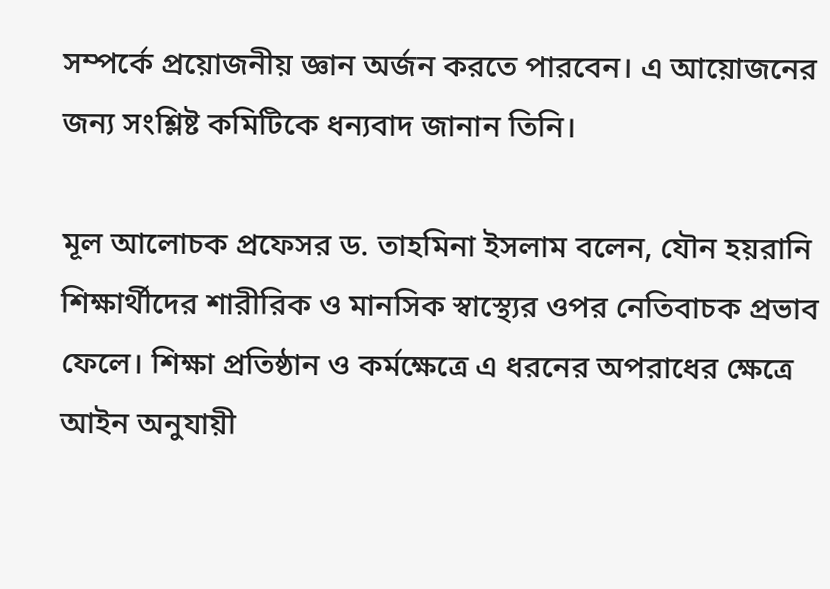সম্পর্কে প্রয়োজনীয় জ্ঞান অর্জন করতে পারবেন। এ আয়োজনের জন্য সংশ্লিষ্ট কমিটিকে ধন্যবাদ জানান তিনি।

মূল আলোচক প্রফেসর ড. তাহমিনা ইসলাম বলেন, যৌন হয়রানি শিক্ষার্থীদের শারীরিক ও মানসিক স্বাস্থ্যের ওপর নেতিবাচক প্রভাব ফেলে। শিক্ষা প্রতিষ্ঠান ও কর্মক্ষেত্রে এ ধরনের অপরাধের ক্ষেত্রে আইন অনুযায়ী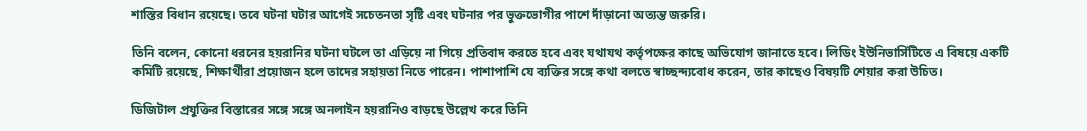শাস্তির বিধান রয়েছে। তবে ঘটনা ঘটার আগেই সচেতনতা সৃষ্টি এবং ঘটনার পর ভুক্তভোগীর পাশে দাঁড়ানো অত্যন্ত জরুরি।

তিনি বলেন, কোনো ধরনের হয়রানির ঘটনা ঘটলে তা এড়িয়ে না গিয়ে প্রতিবাদ করতে হবে এবং যথাযথ কর্তৃপক্ষের কাছে অভিযোগ জানাতে হবে। লিডিং ইউনিভার্সিটিতে এ বিষয়ে একটি কমিটি রয়েছে, শিক্ষার্থীরা প্রয়োজন হলে তাদের সহায়তা নিতে পারেন। পাশাপাশি যে ব্যক্তির সঙ্গে কথা বলতে স্বাচ্ছন্দ্যবোধ করেন, তার কাছেও বিষয়টি শেয়ার করা উচিত।

ডিজিটাল প্রযুক্তির বিস্তারের সঙ্গে সঙ্গে অনলাইন হয়রানিও বাড়ছে উল্লেখ করে তিনি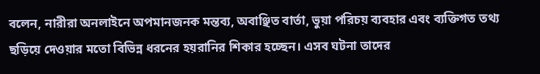বলেন, নারীরা অনলাইনে অপমানজনক মন্তব্য, অবাঞ্ছিত বার্তা, ভুয়া পরিচয় ব্যবহার এবং ব্যক্তিগত তথ্য ছড়িয়ে দেওয়ার মতো বিভিন্ন ধরনের হয়রানির শিকার হচ্ছেন। এসব ঘটনা তাদের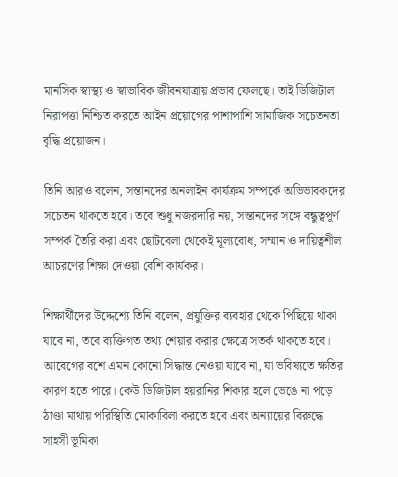মানসিক স্বাস্থ্য ও স্বাভাবিক জীবনযাত্রায় প্রভাব ফেলছে। তাই ডিজিটাল নিরাপত্তা নিশ্চিত করতে আইন প্রয়োগের পাশাপাশি সামাজিক সচেতনতা বৃদ্ধি প্রয়োজন।

তিনি আরও বলেন, সন্তানদের অনলাইন কার্যক্রম সম্পর্কে অভিভাবকদের সচেতন থাকতে হবে। তবে শুধু নজরদারি নয়, সন্তানদের সঙ্গে বন্ধুত্বপূর্ণ সম্পর্ক তৈরি করা এবং ছোটবেলা থেকেই মূল্যবোধ, সম্মান ও দায়িত্বশীল আচরণের শিক্ষা দেওয়া বেশি কার্যকর।

শিক্ষার্থীদের উদ্দেশ্যে তিনি বলেন, প্রযুক্তির ব্যবহার থেকে পিছিয়ে থাকা যাবে না, তবে ব্যক্তিগত তথ্য শেয়ার করার ক্ষেত্রে সতর্ক থাকতে হবে। আবেগের বশে এমন কোনো সিদ্ধান্ত নেওয়া যাবে না, যা ভবিষ্যতে ক্ষতির কারণ হতে পারে। কেউ ডিজিটাল হয়রানির শিকার হলে ভেঙে না পড়ে ঠাণ্ডা মাথায় পরিস্থিতি মোকাবিলা করতে হবে এবং অন্যায়ের বিরুদ্ধে সাহসী ভূমিকা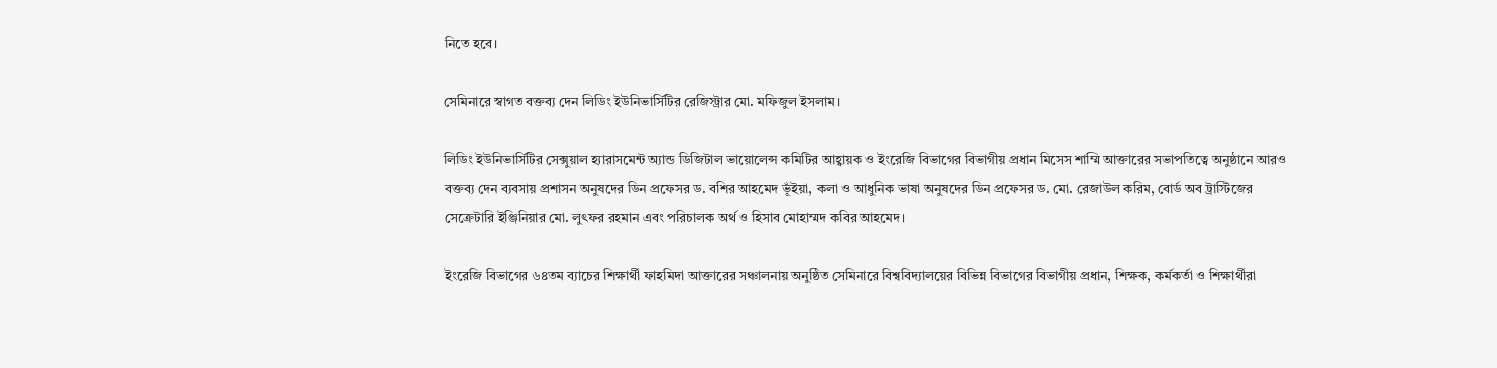নিতে হবে।

সেমিনারে স্বাগত বক্তব্য দেন লিডিং ইউনিভার্সিটির রেজিস্ট্রার মো. মফিজুল ইসলাম।

লিডিং ইউনিভার্সিটির সেক্সুয়াল হ্যারাসমেন্ট অ্যান্ড ডিজিটাল ভায়োলেন্স কমিটির আহ্বায়ক ও ইংরেজি বিভাগের বিভাগীয় প্রধান মিসেস শাম্মি আক্তারের সভাপতিত্বে অনুষ্ঠানে আরও বক্তব্য দেন ব্যবসায় প্রশাসন অনুষদের ডিন প্রফেসর ড. বশির আহমেদ ভূঁইয়া, কলা ও আধুনিক ভাষা অনুষদের ডিন প্রফেসর ড. মো. রেজাউল করিম, বোর্ড অব ট্রাস্টিজের সেক্রেটারি ইঞ্জিনিয়ার মো. লুৎফর রহমান এবং পরিচালক অর্থ ও হিসাব মোহাম্মদ কবির আহমেদ।

ইংরেজি বিভাগের ৬৪তম ব্যাচের শিক্ষার্থী ফাহমিদা আক্তারের সঞ্চালনায় অনুষ্ঠিত সেমিনারে বিশ্ববিদ্যালয়ের বিভিন্ন বিভাগের বিভাগীয় প্রধান, শিক্ষক, কর্মকর্তা ও শিক্ষার্থীরা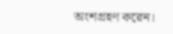অংশগ্রহণ করেন।